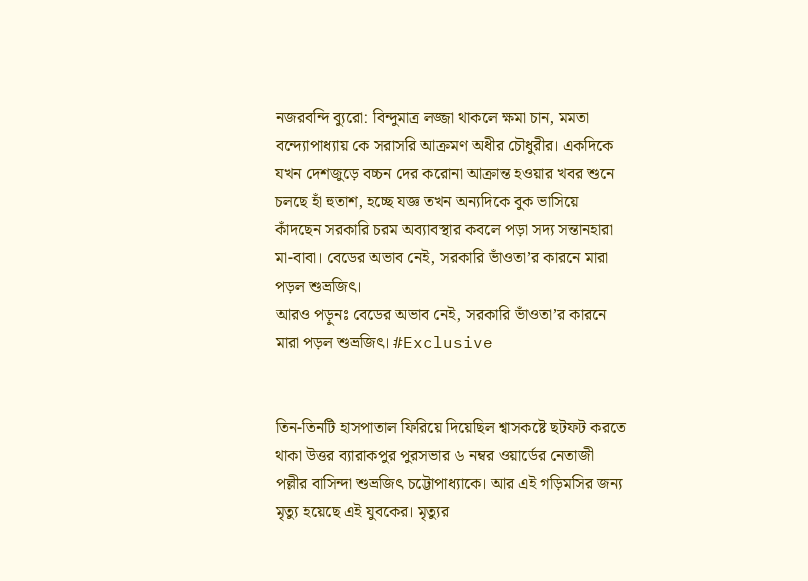নজরবন্দি ব্যুরো: বিন্দুমাত্র লজ্জা থাকলে ক্ষমা চান, মমতা বন্দ্যোপাধ্যায় কে সরাসরি আক্রমণ অধীর চৌধুরীর। একদিকে যখন দেশজুড়ে বচ্চন দের করোনা আক্রান্ত হওয়ার খবর শুনে চলছে হাঁ হুতাশ, হচ্ছে যজ্ঞ তখন অন্যদিকে বুক ভাসিয়ে কাঁদছেন সরকারি চরম অব্যাবস্থার কবলে পড়া সদ্য সন্তানহারা মা-বাবা। বেডের অভাব নেই, সরকারি ভাঁওতা’র কারনে মারা পড়ল শুভ্রজিৎ।
আরও পড়ুনঃ বেডের অভাব নেই, সরকারি ভাঁওতা’র কারনে মারা পড়ল শুভ্রজিৎ। #Exclusive


তিন-তিনটি হাসপাতাল ফিরিয়ে দিয়েছিল শ্বাসকষ্টে ছটফট করতে থাকা উত্তর ব্যারাকপুর পুরসভার ৬ নম্বর ওয়ার্ডের নেতাজী পল্লীর বাসিন্দা শুভ্রজিৎ চট্টোপাধ্যাকে। আর এই গড়িমসির জন্য মৃত্যু হয়েছে এই যুবকের। মৃত্যুর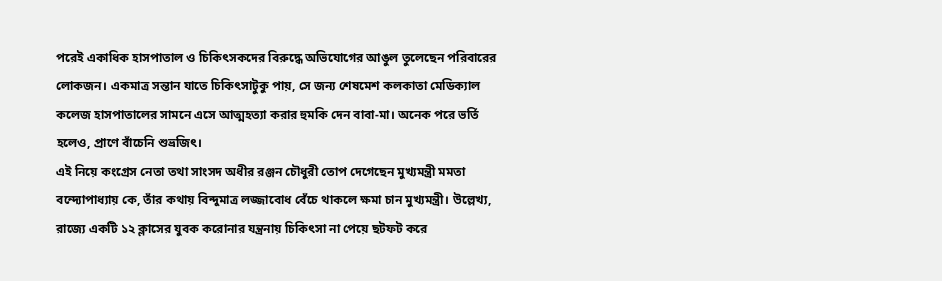পরেই একাধিক হাসপাতাল ও চিকিৎসকদের বিরুদ্ধে অভিযোগের আঙুল তুলেছেন পরিবারের লোকজন। একমাত্র সন্তান যাতে চিকিৎসাটুকু পায়, সে জন্য শেষমেশ কলকাতা মেডিক্যাল কলেজ হাসপাতালের সামনে এসে আত্মহত্যা করার হুমকি দেন বাবা-মা। অনেক পরে ভর্তি হলেও, প্রাণে বাঁচেনি শুভ্রজিৎ।
এই নিয়ে কংগ্রেস নেতা তথা সাংসদ অধীর রঞ্জন চৌধুরী তোপ দেগেছেন মুখ্যমন্ত্রী মমতা বন্দ্যোপাধ্যায় কে, তাঁর কথায় বিন্দুমাত্র লজ্জাবোধ বেঁচে থাকলে ক্ষমা চান মুখ্যমন্ত্রী। উল্লেখ্য, রাজ্যে একটি ১২ ক্লাসের যুবক করোনার যন্ত্রনায় চিকিৎসা না পেয়ে ছটফট করে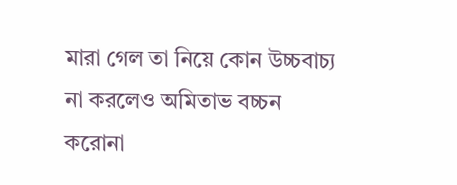মারা গেল তা নিয়ে কোন উচ্চবাচ্য না করলেও অমিতাভ বচ্চন করোনা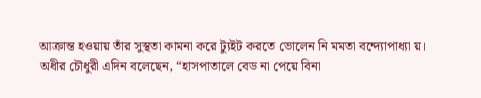আক্রান্ত হওয়ায় তাঁর সুস্থতা কামনা করে ট্যুইট করতে ভোলেন নি মমতা বন্দ্যোপাধ্যা য়।
অধীর চৌধুরী এদিন বলেছেন, “হাসপাতালে বেড না পেয়ে বিনা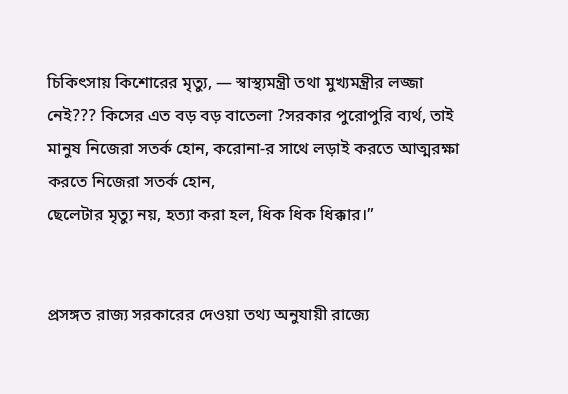চিকিৎসায় কিশোরের মৃত্যু, ― স্বাস্থ্যমন্ত্রী তথা মুখ্যমন্ত্রীর লজ্জা নেই??? কিসের এত বড় বড় বাতেলা ?সরকার পুরোপুরি ব্যর্থ, তাই মানুষ নিজেরা সতর্ক হোন, করোনা-র সাথে লড়াই করতে আত্মরক্ষা করতে নিজেরা সতর্ক হোন,
ছেলেটার মৃত্যু নয়, হত্যা করা হল, ধিক ধিক ধিক্কার।”


প্রসঙ্গত রাজ্য সরকারের দেওয়া তথ্য অনুযায়ী রাজ্যে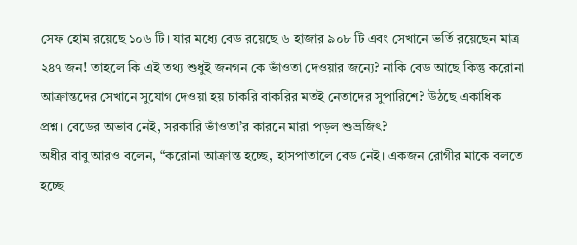সেফ হোম রয়েছে ১০৬ টি। যার মধ্যে বেড রয়েছে ৬ হাজার ৯০৮ টি এবং সেখানে ভর্তি রয়েছেন মাত্র ২৪৭ জন! তাহলে কি এই তথ্য শুধুই জনগন কে ভাঁওতা দেওয়ার জন্যে? নাকি বেড আছে কিন্তু করোনা আক্রান্তদের সেখানে সুযোগ দেওয়া হয় চাকরি বাকরির মতই নেতাদের সুপারিশে? উঠছে একাধিক প্রশ্ন। বেডের অভাব নেই, সরকারি ভাঁওতা’র কারনে মারা পড়ল শুভ্রজিৎ?
অধীর বাবু আরও বলেন, “করোনা আক্রান্ত হচ্ছে, হাসপাতালে বেড নেই। একজন রোগীর মাকে বলতে হচ্ছে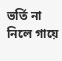ভর্তি না নিলে গায়ে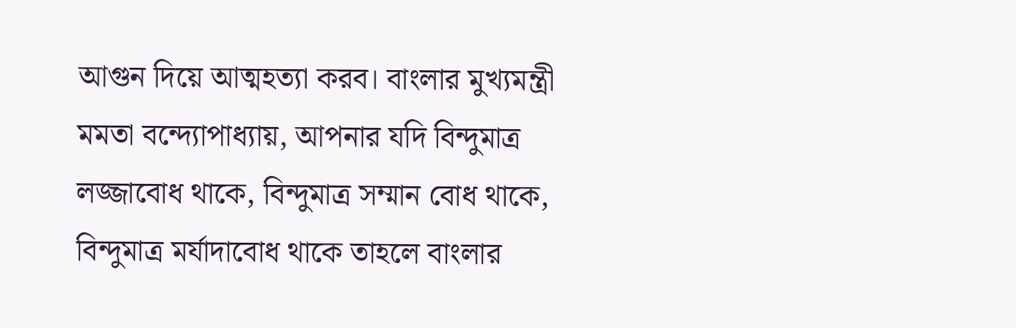আগুন দিয়ে আত্মহত্যা করব। বাংলার মুখ্যমন্ত্রী মমতা বন্দ্যোপাধ্যায়, আপনার যদি বিন্দুমাত্র লজ্জাবোধ থাকে, বিন্দুমাত্র সম্মান বোধ থাকে, বিন্দুমাত্র মর্যাদাবোধ থাকে তাহলে বাংলার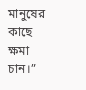মানুষের কাছে ক্ষমা চান।”